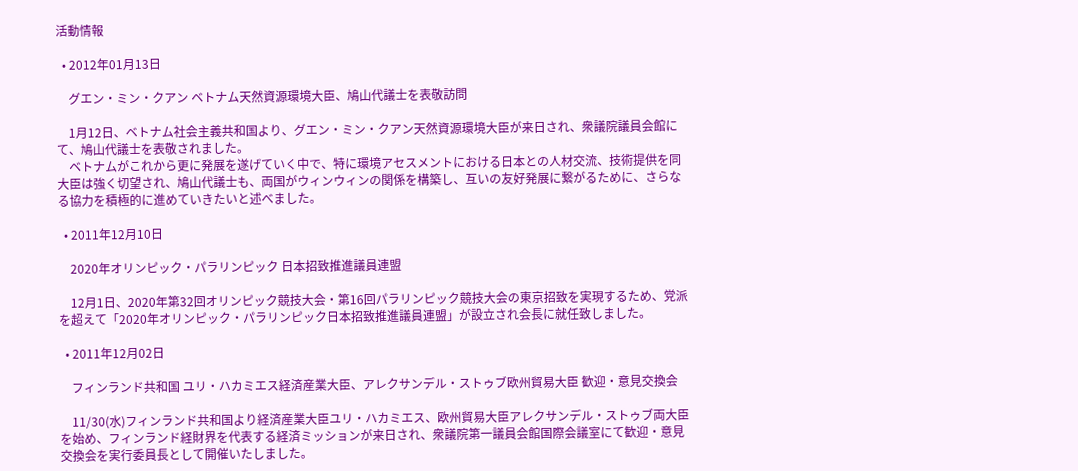活動情報

  • 2012年01月13日

    グエン・ミン・クアン ベトナム天然資源環境大臣、鳩山代議士を表敬訪問

    1月12日、ベトナム社会主義共和国より、グエン・ミン・クアン天然資源環境大臣が来日され、衆議院議員会館にて、鳩山代議士を表敬されました。
    ベトナムがこれから更に発展を遂げていく中で、特に環境アセスメントにおける日本との人材交流、技術提供を同大臣は強く切望され、鳩山代議士も、両国がウィンウィンの関係を構築し、互いの友好発展に繋がるために、さらなる協力を積極的に進めていきたいと述べました。

  • 2011年12月10日

    2020年オリンピック・パラリンピック 日本招致推進議員連盟

    12月1日、2020年第32回オリンピック競技大会・第16回パラリンピック競技大会の東京招致を実現するため、党派を超えて「2020年オリンピック・パラリンピック日本招致推進議員連盟」が設立され会長に就任致しました。

  • 2011年12月02日

    フィンランド共和国 ユリ・ハカミエス経済産業大臣、アレクサンデル・ストゥブ欧州貿易大臣 歓迎・意見交換会

    11/30(水)フィンランド共和国より経済産業大臣ユリ・ハカミエス、欧州貿易大臣アレクサンデル・ストゥブ両大臣を始め、フィンランド経財界を代表する経済ミッションが来日され、衆議院第一議員会館国際会議室にて歓迎・意見交換会を実行委員長として開催いたしました。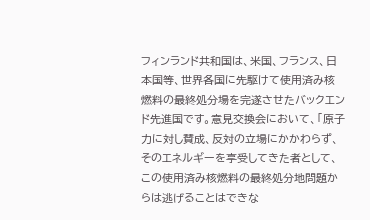フィンランド共和国は、米国、フランス、日本国等、世界各国に先駆けて使用済み核燃料の最終処分場を完遂させたバックエンド先進国です。意見交換会において、「原子力に対し賛成、反対の立場にかかわらず、そのエネルギーを享受してきた者として、この使用済み核燃料の最終処分地問題からは逃げることはできな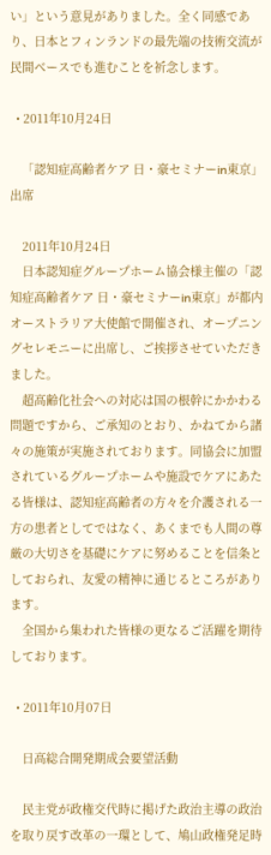い」という意見がありました。全く同感であり、日本とフィンランドの最先端の技術交流が民間ベースでも進むことを祈念します。

  • 2011年10月24日

    「認知症高齢者ケア 日・豪セミナーin東京」出席

    2011年10月24日
    日本認知症グループホーム協会様主催の「認知症高齢者ケア 日・豪セミナーin東京」が都内オーストラリア大使館で開催され、オープニングセレモニーに出席し、ご挨拶させていただきました。
    超高齢化社会への対応は国の根幹にかかわる問題ですから、ご承知のとおり、かねてから諸々の施策が実施されております。同協会に加盟されているグループホームや施設でケアにあたる皆様は、認知症高齢者の方々を介護される一方の患者としてではなく、あくまでも人間の尊厳の大切さを基礎にケアに努めることを信条としておられ、友愛の精神に通じるところがあります。
    全国から集われた皆様の更なるご活躍を期待しております。

  • 2011年10月07日

    日高総合開発期成会要望活動

    民主党が政権交代時に掲げた政治主導の政治を取り戻す改革の一環として、鳩山政権発足時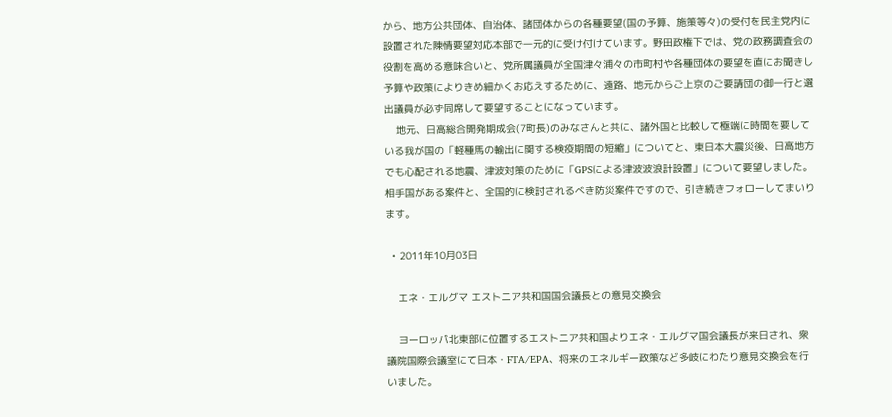から、地方公共団体、自治体、諸団体からの各種要望(国の予算、施策等々)の受付を民主党内に設置された陳情要望対応本部で一元的に受け付けています。野田政権下では、党の政務調査会の役割を高める意味合いと、党所属議員が全国津々浦々の市町村や各種団体の要望を直にお聞きし予算や政策によりきめ細かくお応えするために、遠路、地元からご上京のご要請団の御一行と選出議員が必ず同席して要望することになっています。
    地元、日高総合開発期成会(7町長)のみなさんと共に、諸外国と比較して極端に時間を要している我が国の「軽種馬の輸出に関する検疫期間の短縮」についてと、東日本大震災後、日高地方でも心配される地震、津波対策のために「GPSによる津波波浪計設置」について要望しました。相手国がある案件と、全国的に検討されるべき防災案件ですので、引き続きフォローしてまいります。

  • 2011年10月03日

    エネ・エルグマ エストニア共和国国会議長との意見交換会

    ヨーロッパ北東部に位置するエストニア共和国よりエネ・エルグマ国会議長が来日され、衆議院国際会議室にて日本・FTA/EPA、将来のエネルギー政策など多岐にわたり意見交換会を行いました。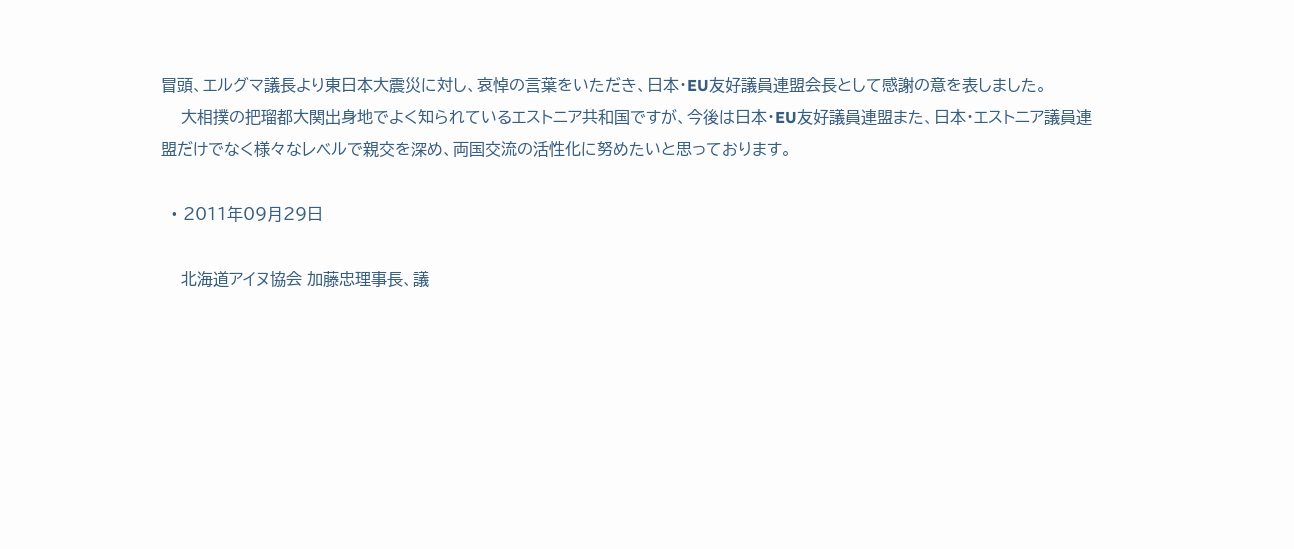冒頭、エルグマ議長より東日本大震災に対し、哀悼の言葉をいただき、日本・EU友好議員連盟会長として感謝の意を表しました。
    大相撲の把瑠都大関出身地でよく知られているエストニア共和国ですが、今後は日本・EU友好議員連盟また、日本・エストニア議員連盟だけでなく様々なレベルで親交を深め、両国交流の活性化に努めたいと思っております。

  • 2011年09月29日

    北海道アイヌ協会 加藤忠理事長、議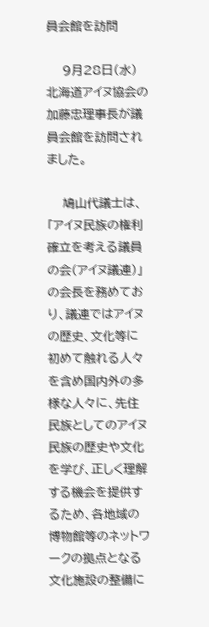員会館を訪問

    9月28日(水)北海道アイヌ協会の加藤忠理事長が議員会館を訪問されました。

    鳩山代議士は、「アイヌ民族の権利確立を考える議員の会(アイヌ議連)」の会長を務めており、議連ではアイヌの歴史、文化等に初めて触れる人々を含め国内外の多様な人々に、先住民族としてのアイヌ民族の歴史や文化を学び、正しく理解する機会を提供するため、各地域の博物館等のネットワークの拠点となる文化施設の整備に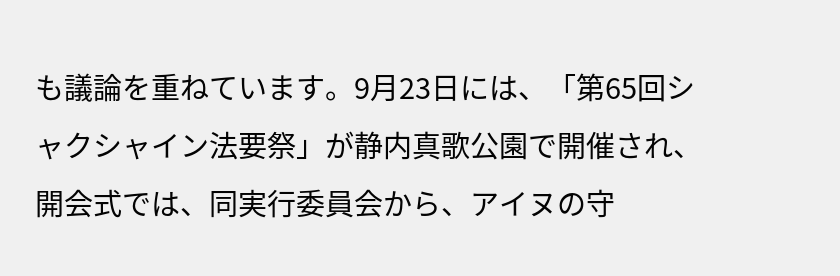も議論を重ねています。9月23日には、「第65回シャクシャイン法要祭」が静内真歌公園で開催され、開会式では、同実行委員会から、アイヌの守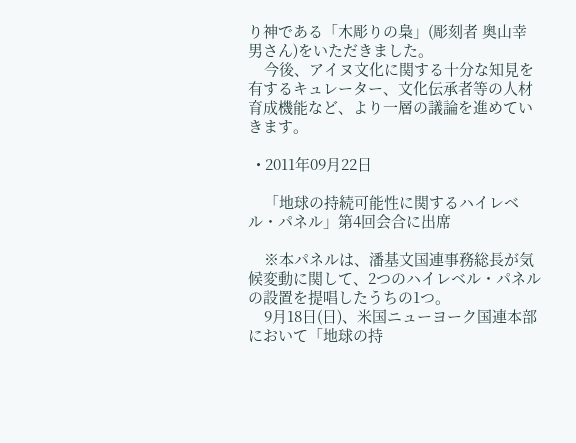り神である「木彫りの梟」(彫刻者 奥山幸男さん)をいただきました。
    今後、アイヌ文化に関する十分な知見を有するキュレーター、文化伝承者等の人材育成機能など、より一層の議論を進めていきます。

  • 2011年09月22日

    「地球の持続可能性に関するハイレベル・パネル」第4回会合に出席

    ※本パネルは、潘基文国連事務総長が気候変動に関して、2つのハイレベル・パネルの設置を提唱したうちの1つ。
    9月18日(日)、米国ニューヨーク国連本部において「地球の持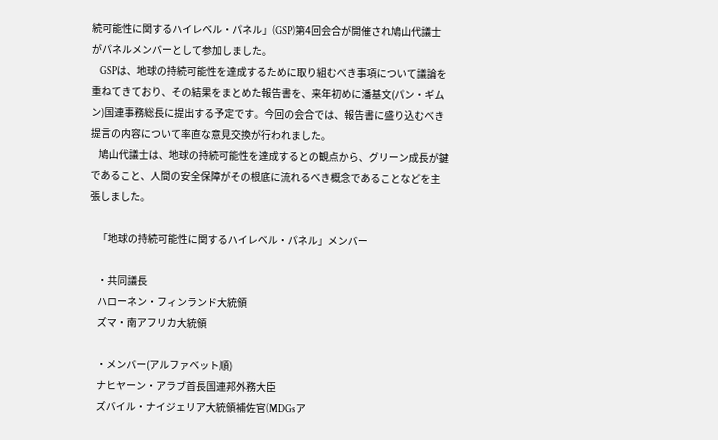続可能性に関するハイレベル・パネル」(GSP)第4回会合が開催され鳩山代議士がパネルメンバーとして参加しました。
    GSPは、地球の持続可能性を達成するために取り組むべき事項について議論を重ねてきており、その結果をまとめた報告書を、来年初めに潘基文(パン・ギムン)国連事務総長に提出する予定です。今回の会合では、報告書に盛り込むべき提言の内容について率直な意見交換が行われました。
    鳩山代議士は、地球の持続可能性を達成するとの観点から、グリーン成長が鍵であること、人間の安全保障がその根底に流れるべき概念であることなどを主張しました。

    「地球の持続可能性に関するハイレベル・パネル」メンバー

    ・共同議長
    ハローネン・フィンランド大統領
    ズマ・南アフリカ大統領

    ・メンバー(アルファベット順)
    ナヒヤーン・アラブ首長国連邦外務大臣
    ズバイル・ナイジェリア大統領補佐官(MDGsア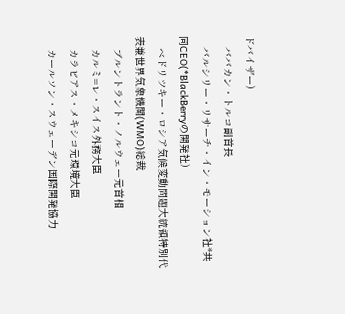ドバイザー)
    ババカン・トルコ副首長
    バルシリー・リサーチ・イン・モーション社*共同CEO(*BlackBerryの開発社)
    ベドリツキー・ロシア気候変動問題大統領特別代表兼世界気象機関(WMO)総裁
    ブルントラント・ノルウェー元首相
    カルミ=レ・スイス外務大臣
    カラビアス・メキシコ元環境大臣
    カールソン・スウェーデン国際開発協力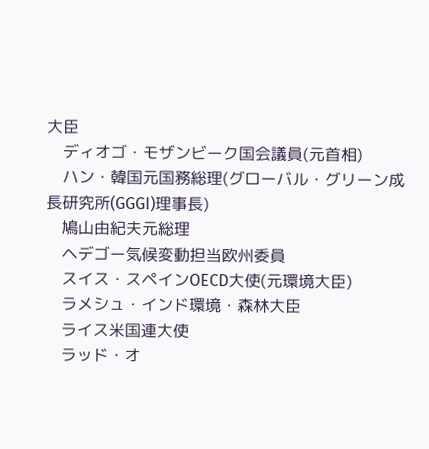大臣
    ディオゴ・モザンビーク国会議員(元首相)
    ハン・韓国元国務総理(グローバル・グリーン成長研究所(GGGI)理事長)
    鳩山由紀夫元総理
    ヘデゴー気候変動担当欧州委員
    スイス・スペインOECD大使(元環境大臣)
    ラメシュ・インド環境・森林大臣
    ライス米国連大使
    ラッド・オ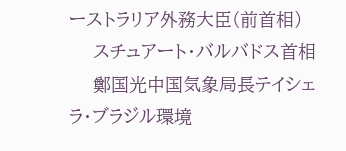ーストラリア外務大臣(前首相)
    スチュアート・バルバドス首相
    鄭国光中国気象局長テイシェラ・ブラジル環境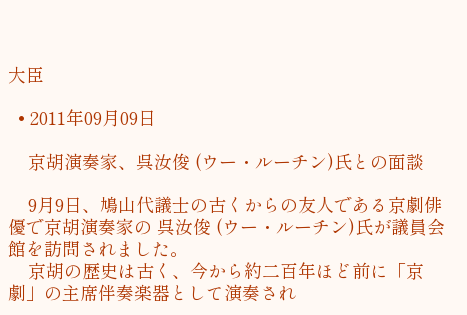大臣

  • 2011年09月09日

    京胡演奏家、呉汝俊 (ウー・ルーチン)氏との面談

    9月9日、鳩山代議士の古くからの友人である京劇俳優で京胡演奏家の 呉汝俊 (ウー・ルーチン)氏が議員会館を訪問されました。
    京胡の歴史は古く、今から約二百年ほど前に「京劇」の主席伴奏楽器として演奏され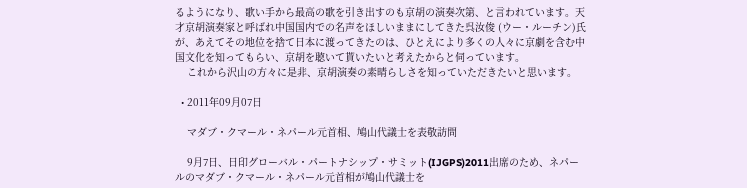るようになり、歌い手から最高の歌を引き出すのも京胡の演奏次第、と言われています。天才京胡演奏家と呼ばれ中国国内での名声をほしいままにしてきた呉汝俊 (ウー・ルーチン)氏が、あえてその地位を捨て日本に渡ってきたのは、ひとえにより多くの人々に京劇を含む中国文化を知ってもらい、京胡を聴いて貰いたいと考えたからと伺っています。
    これから沢山の方々に是非、京胡演奏の素晴らしさを知っていただきたいと思います。

  • 2011年09月07日

    マダブ・クマール・ネパール元首相、鳩山代議士を表敬訪問

    9月7日、日印グローバル・パートナシップ・サミット(IJGPS)2011出席のため、ネパールのマダブ・クマール・ネパール元首相が鳩山代議士を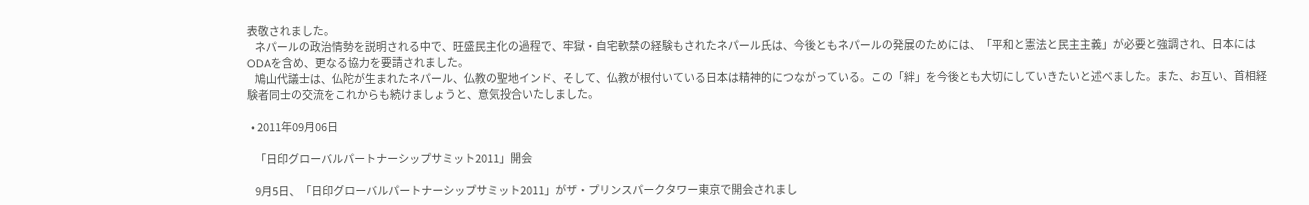表敬されました。
    ネパールの政治情勢を説明される中で、旺盛民主化の過程で、牢獄・自宅軟禁の経験もされたネパール氏は、今後ともネパールの発展のためには、「平和と憲法と民主主義」が必要と強調され、日本にはODAを含め、更なる協力を要請されました。
    鳩山代議士は、仏陀が生まれたネパール、仏教の聖地インド、そして、仏教が根付いている日本は精神的につながっている。この「絆」を今後とも大切にしていきたいと述べました。また、お互い、首相経験者同士の交流をこれからも続けましょうと、意気投合いたしました。

  • 2011年09月06日

    「日印グローバルパートナーシップサミット2011」開会

    9月5日、「日印グローバルパートナーシップサミット2011」がザ・プリンスパークタワー東京で開会されまし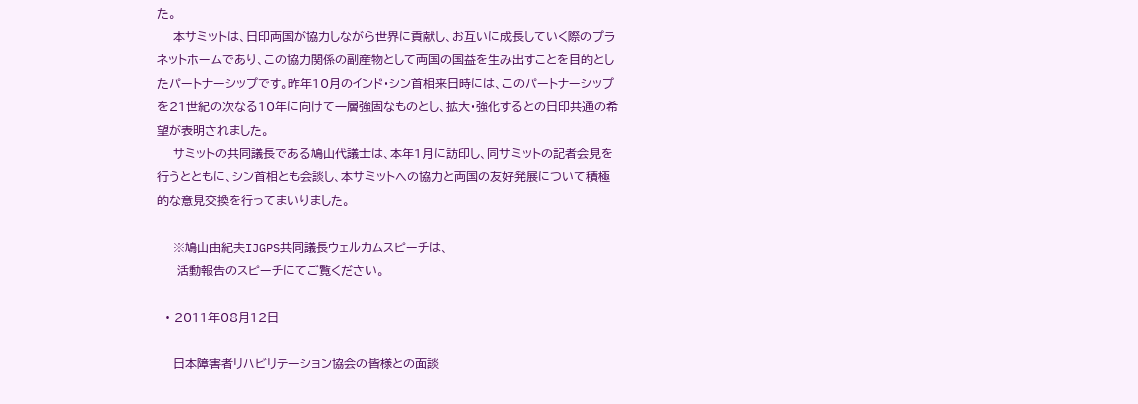た。
    本サミットは、日印両国が協力しながら世界に貢献し、お互いに成長していく際のプラネットホームであり、この協力関係の副産物として両国の国益を生み出すことを目的としたパートナーシップです。昨年10月のインド・シン首相来日時には、このパートナーシップを21世紀の次なる10年に向けて一層強固なものとし、拡大・強化するとの日印共通の希望が表明されました。
    サミットの共同議長である鳩山代議士は、本年1月に訪印し、同サミットの記者会見を行うとともに、シン首相とも会談し、本サミットへの協力と両国の友好発展について積極的な意見交換を行ってまいりました。

    ※鳩山由紀夫IJGPS共同議長ウェルカムスピーチは、
     活動報告のスピーチにてご覧ください。

  • 2011年08月12日

    日本障害者リハビリテーション協会の皆様との面談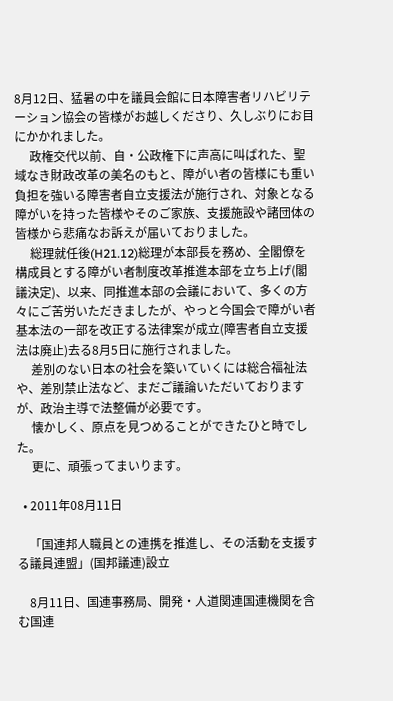8月12日、猛暑の中を議員会館に日本障害者リハビリテーション協会の皆様がお越しくださり、久しぶりにお目にかかれました。
     政権交代以前、自・公政権下に声高に叫ばれた、聖域なき財政改革の美名のもと、障がい者の皆様にも重い負担を強いる障害者自立支援法が施行され、対象となる障がいを持った皆様やそのご家族、支援施設や諸団体の皆様から悲痛なお訴えが届いておりました。
     総理就任後(H21.12)総理が本部長を務め、全閣僚を構成員とする障がい者制度改革推進本部を立ち上げ(閣議決定)、以来、同推進本部の会議において、多くの方々にご苦労いただきましたが、やっと今国会で障がい者基本法の一部を改正する法律案が成立(障害者自立支援法は廃止)去る8月5日に施行されました。
     差別のない日本の社会を築いていくには総合福祉法や、差別禁止法など、まだご議論いただいておりますが、政治主導で法整備が必要です。
     懐かしく、原点を見つめることができたひと時でした。
     更に、頑張ってまいります。

  • 2011年08月11日

    「国連邦人職員との連携を推進し、その活動を支援する議員連盟」(国邦議連)設立

    8月11日、国連事務局、開発・人道関連国連機関を含む国連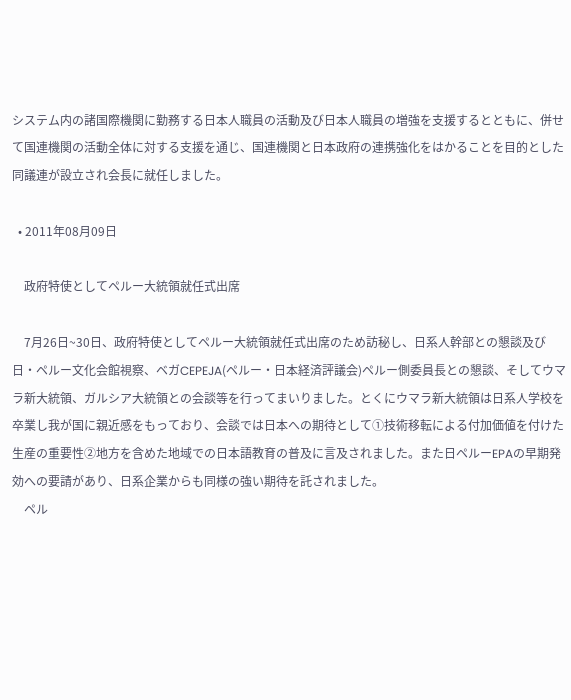システム内の諸国際機関に勤務する日本人職員の活動及び日本人職員の増強を支援するとともに、併せて国連機関の活動全体に対する支援を通じ、国連機関と日本政府の連携強化をはかることを目的とした同議連が設立され会長に就任しました。

  • 2011年08月09日

    政府特使としてペルー大統領就任式出席

    7月26日~30日、政府特使としてペルー大統領就任式出席のため訪秘し、日系人幹部との懇談及び日・ペルー文化会館視察、ベガCEPEJA(ペルー・日本経済評議会)ペルー側委員長との懇談、そしてウマラ新大統領、ガルシア大統領との会談等を行ってまいりました。とくにウマラ新大統領は日系人学校を卒業し我が国に親近感をもっており、会談では日本への期待として①技術移転による付加価値を付けた生産の重要性②地方を含めた地域での日本語教育の普及に言及されました。また日ペルーEPAの早期発効への要請があり、日系企業からも同様の強い期待を託されました。
    ペル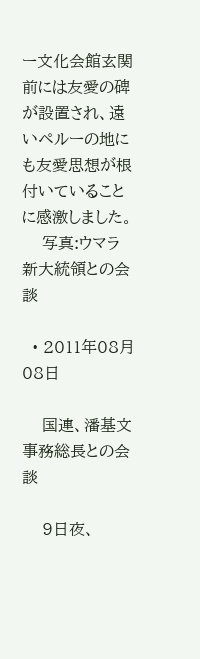ー文化会館玄関前には友愛の碑が設置され、遠いペルーの地にも友愛思想が根付いていることに感激しました。
    写真:ウマラ新大統領との会談

  • 2011年08月08日

    国連、潘基文事務総長との会談

    9日夜、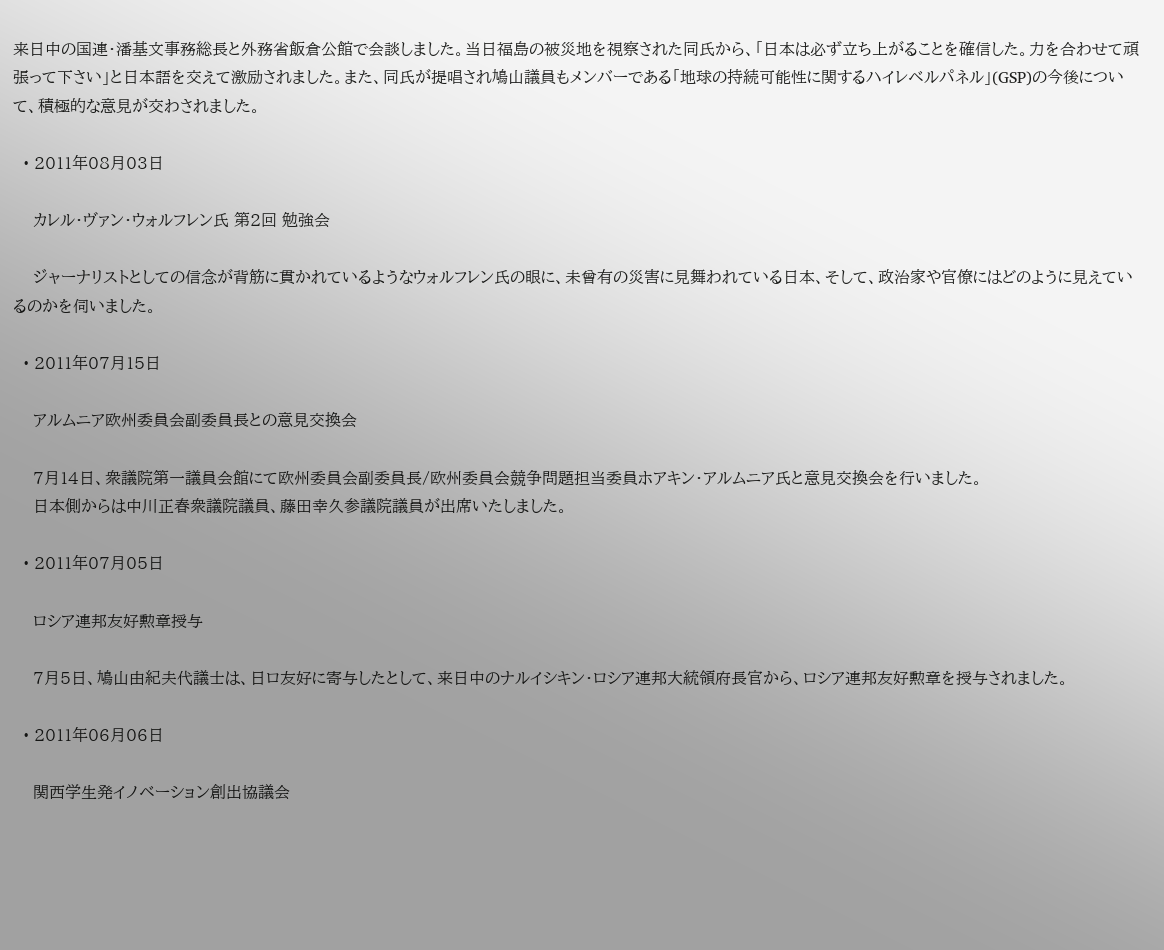来日中の国連・潘基文事務総長と外務省飯倉公館で会談しました。当日福島の被災地を視察された同氏から、「日本は必ず立ち上がることを確信した。力を合わせて頑張って下さい」と日本語を交えて激励されました。また、同氏が提唱され鳩山議員もメンバーである「地球の持続可能性に関するハイレベルパネル」(GSP)の今後について、積極的な意見が交わされました。

  • 2011年08月03日

    カレル・ヴァン・ウォルフレン氏 第2回 勉強会

    ジャーナリストとしての信念が背筋に貫かれているようなウォルフレン氏の眼に、未曾有の災害に見舞われている日本、そして、政治家や官僚にはどのように見えているのかを伺いました。

  • 2011年07月15日

    アルムニア欧州委員会副委員長との意見交換会

    7月14日、衆議院第一議員会館にて欧州委員会副委員長/欧州委員会競争問題担当委員ホアキン・アルムニア氏と意見交換会を行いました。
    日本側からは中川正春衆議院議員、藤田幸久参議院議員が出席いたしました。

  • 2011年07月05日

    ロシア連邦友好勲章授与

    7月5日、鳩山由紀夫代議士は、日ロ友好に寄与したとして、来日中のナルイシキン・ロシア連邦大統領府長官から、ロシア連邦友好勲章を授与されました。

  • 2011年06月06日

    関西学生発イノベーション創出協議会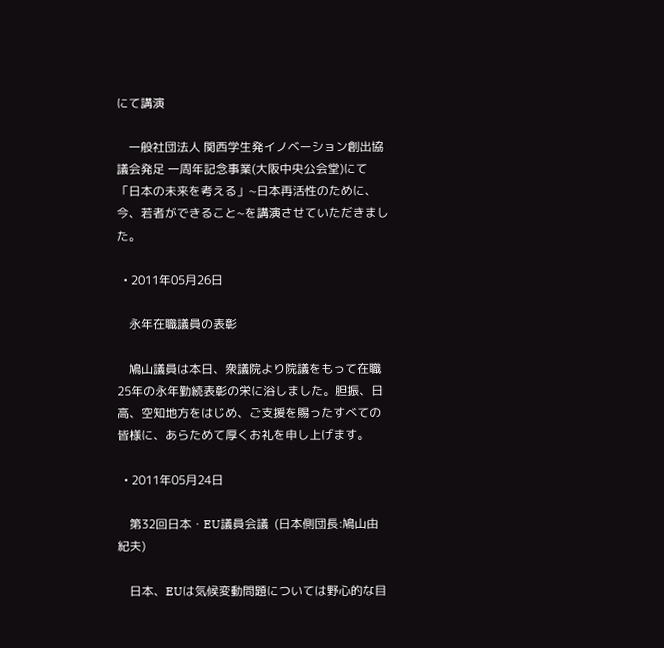にて講演

    一般社団法人 関西学生発イノベーション創出協議会発足 一周年記念事業(大阪中央公会堂)にて「日本の未来を考える」~日本再活性のために、今、若者ができること~を講演させていただきました。

  • 2011年05月26日

    永年在職議員の表彰

    鳩山議員は本日、衆議院より院議をもって在職25年の永年勤続表彰の栄に浴しました。胆振、日高、空知地方をはじめ、ご支援を賜ったすべての皆様に、あらためて厚くお礼を申し上げます。

  • 2011年05月24日

    第32回日本・EU議員会議  (日本側団長:鳩山由紀夫)

    日本、EUは気候変動問題については野心的な目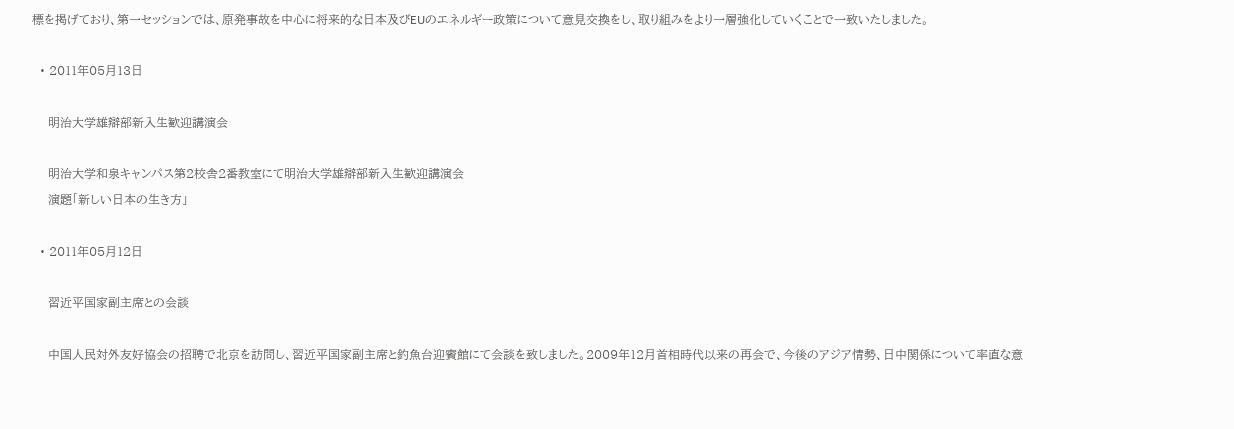標を掲げており、第一セッションでは、原発事故を中心に将来的な日本及びEUのエネルギー政策について意見交換をし、取り組みをより一層強化していくことで一致いたしました。

  • 2011年05月13日

    明治大学雄辯部新入生歓迎講演会

    明治大学和泉キャンパス第2校舎2番教室にて明治大学雄辯部新入生歓迎講演会
    演題「新しい日本の生き方」

  • 2011年05月12日

    習近平国家副主席との会談

    中国人民対外友好協会の招聘で北京を訪問し、習近平国家副主席と釣魚台迎賓館にて会談を致しました。2009年12月首相時代以来の再会で、今後のアジア情勢、日中関係について率直な意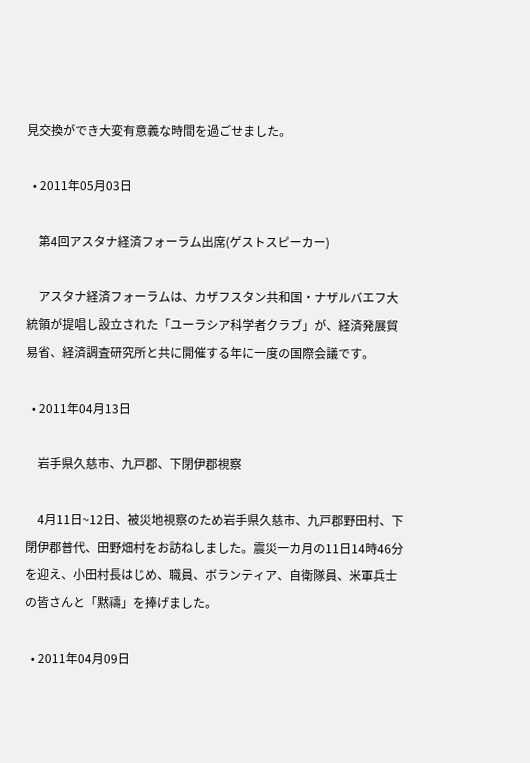見交換ができ大変有意義な時間を過ごせました。

  • 2011年05月03日

    第4回アスタナ経済フォーラム出席(ゲストスピーカー)

    アスタナ経済フォーラムは、カザフスタン共和国・ナザルバエフ大統領が提唱し設立された「ユーラシア科学者クラブ」が、経済発展貿易省、経済調査研究所と共に開催する年に一度の国際会議です。

  • 2011年04月13日

    岩手県久慈市、九戸郡、下閉伊郡視察

    4月11日~12日、被災地視察のため岩手県久慈市、九戸郡野田村、下閉伊郡普代、田野畑村をお訪ねしました。震災一カ月の11日14時46分を迎え、小田村長はじめ、職員、ボランティア、自衛隊員、米軍兵士の皆さんと「黙禱」を捧げました。

  • 2011年04月09日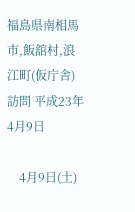福島県南相馬市,飯舘村,浪江町(仮庁舎)訪問 平成23年4月9日

    4月9日(土)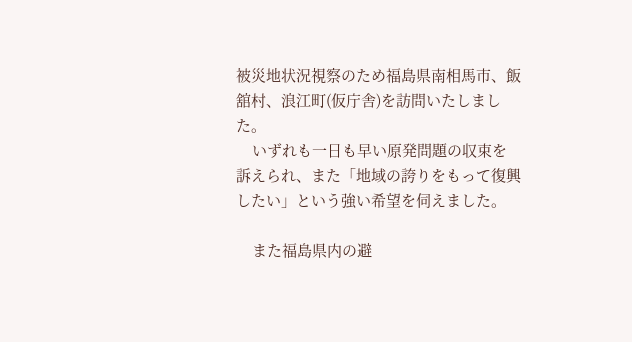被災地状況視察のため福島県南相馬市、飯舘村、浪江町(仮庁舎)を訪問いたしました。
    いずれも一日も早い原発問題の収束を訴えられ、また「地域の誇りをもって復興したい」という強い希望を伺えました。

    また福島県内の避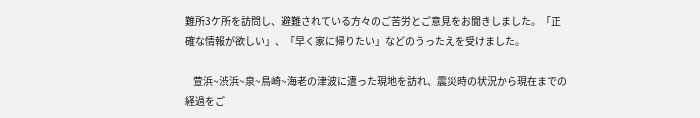難所3ケ所を訪問し、避難されている方々のご苦労とご意見をお聞きしました。「正確な情報が欲しい」、「早く家に帰りたい」などのうったえを受けました。

    萱浜~渋浜~泉~鳥崎~海老の津波に遭った現地を訪れ、震災時の状況から現在までの経過をご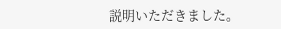説明いただきました。